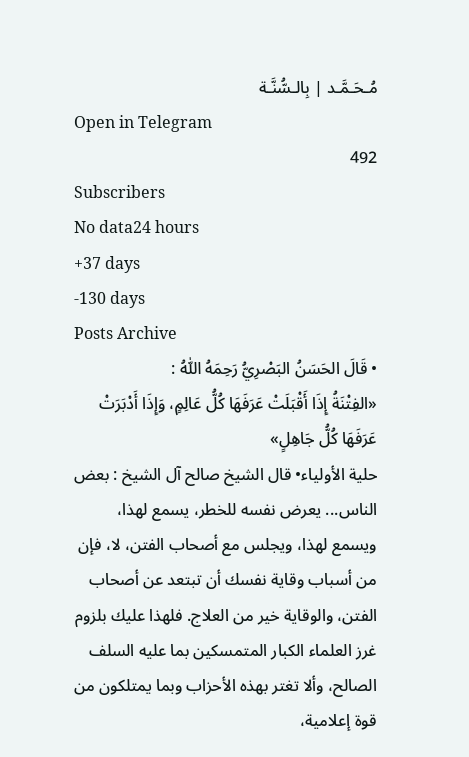مُـحَـمَّـد | بِالـسُّنَّـة
Open in Telegram
492
Subscribers
No data24 hours
+37 days
-130 days
Posts Archive
• قَالَ الحَسَنُ البَصْرِيُّ رَحِمَهُ اللّٰهُ :
«الفِتْنَةُ إِذَا أَقْبَلَتْ عَرَفَهَا كُلُّ عَالِمٍ، وَإِذَا أَدْبَرَتْ عَرَفَهَا كُلُّ جَاهِلٍ»
حلية الأولياء• قال الشيخ صالح آل الشيخ : بعض الناس... يعرض نفسه للخطر، يسمع لهذا، ويسمع لهذا، ويجلس مع أصحاب الفتن، لا، فإن من أسباب وقاية نفسك أن تبتعد عن أصحاب الفتن، والوقاية خير من العلاج. فلهذا عليك بلزوم غرز العلماء الكبار المتمسكين بما عليه السلف الصالح، وألا تغتر بهذه الأحزاب وبما يمتلكون من قوة إعلامية،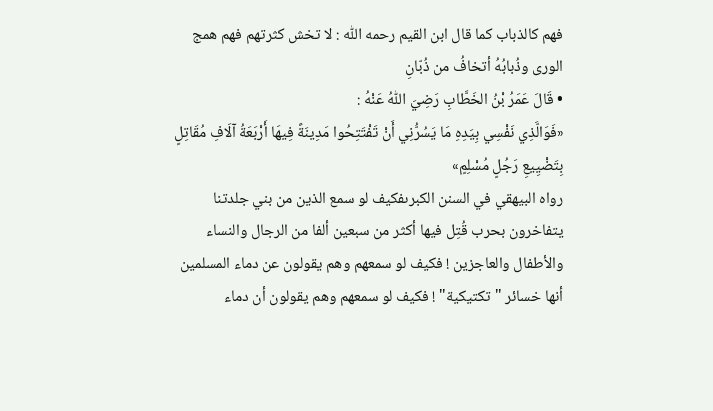فهم كالذباب كما قال ابن القيم رحمه اللّٰه : لا تخش كثرتهم فهم همج الورى وذُبابُهُ أتخافُ من ذُبّانِ
• قَالَ عَمَرُ بْنُ الخَطَّابِ رَضِيَ اللّٰهُ عَنْهُ :
«فَوَالَّذِي نَفْسِي بِيَدِهِ مَا يَسُرُّنِي أَنْ تَفْتَتِحُوا مَدِينَةً فِيهَا أَرْبَعَةُ آلَافِ مُقَاتِلٍ بِتَضْيِيعِ رَجُلٍ مُسْلِمٍ»
رواه البيهقي في السنن الكبرىفكيف لو سمع الذين من بني جلدتنا يتفاخرون بحرب قُتِل فيها أكثر من سبعين ألفا من الرجال والنساء والأطفال والعاجزين ! فكيف لو سمعهم وهم يقولون عن دماء المسلمين أنها خسائر "تكتيكية" ! فكيف لو سمعهم وهم يقولون أن دماء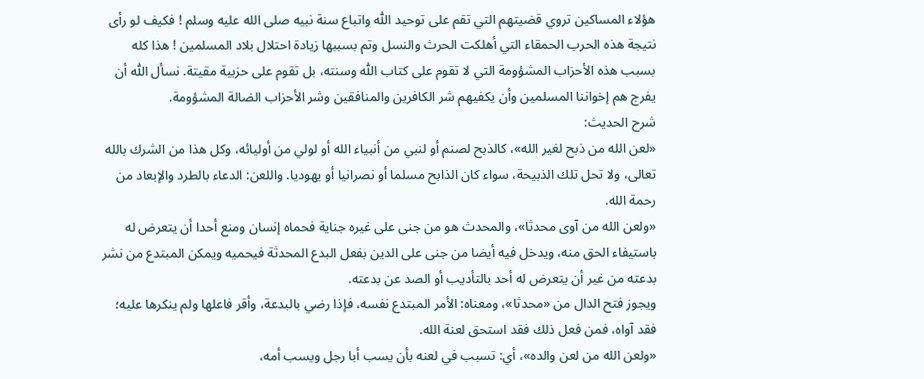هؤلاء المساكين تروي قضيتهم التي تقم على توحيد اللّٰه واتباع سنة نبيه صلى الله عليه وسلم ! فكيف لو رأى نتيجة هذه الحرب الحمقاء التي أهلكت الحرث والنسل وتم بسببها زيادة احتلال بلاد المسلمين ! هذا كله بسبب هذه الأحزاب المشؤومة التي لا تقوم على كتاب اللّٰه وسنته، بل تقوم على حزبية مقيتة. نسأل اللّٰه أن يفرج هم إخواننا المسلمين وأن يكفيهم شر الكافرين والمنافقين وشر الأحزاب الضالة المشؤومة.
شرح الحديث:
«لعن الله من ذبح لغير الله»، كالذبح لصنم أو لنبي من أنبياء الله أو لولي من أوليائه، وكل هذا من الشرك بالله تعالى، ولا تحل تلك الذبيحة، سواء كان الذابح مسلما أو نصرانيا أو يهوديا. واللعن: الدعاء بالطرد والإبعاد من رحمة الله.
«ولعن الله من آوى محدثا»، والمحدث هو من جنى على غيره جناية فحماه إنسان ومنع أحدا أن يتعرض له باستيفاء الحق منه، ويدخل فيه أيضا من جنى على الدين بفعل البدع المحدثة فيحميه ويمكن المبتدع من نشر بدعته من غير أن يتعرض له أحد بالتأديب أو الصد عن بدعته.
ويجوز فتح الدال من «محدثا»، ومعناه: الأمر المبتدع نفسه، فإذا رضي بالبدعة، وأقر فاعلها ولم ينكرها عليه؛ فقد آواه، فمن فعل ذلك فقد استحق لعنة الله.
«ولعن الله من لعن والده»، أي: تسبب في لعنه بأن يسب أبا رجل ويسب أمه،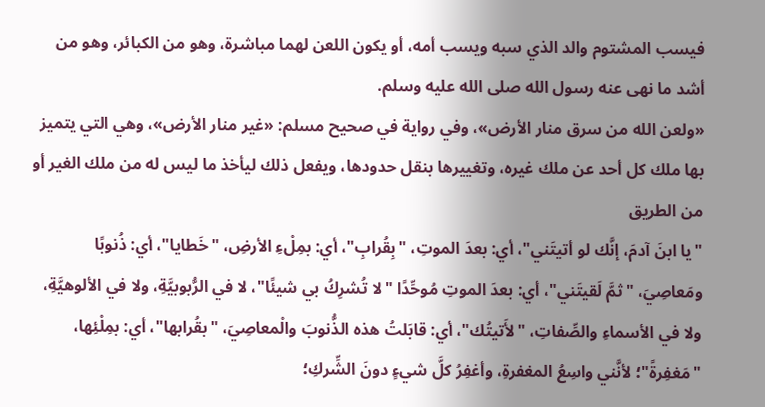فيسب المشتوم والد الذي سبه ويسب أمه، أو يكون اللعن لهما مباشرة، وهو من الكبائر، وهو من أشد ما نهى عنه رسول الله صلى الله عليه وسلم.
«ولعن الله من سرق منار الأرض»، وفي رواية في صحيح مسلم: «غير منار الأرض»، وهي التي يتميز بها ملك كل أحد عن ملك غيره، وتغييرها بنقل حدودها، ويفعل ذلك ليأخذ ما ليس له من ملك الغير أو من الطريق
"يا ابنَ آدمَ، إنَّك لو أتيتَني"، أي: بعدَ الموتِ، "بِقُرابِ"، أي: بمِلْءِ الأرضِ، "خَطايا"، أي: ذُنوبًا ومَعاصِيَ، "ثمَّ لَقيتَني"، أي: بعدَ الموتِ مُوحِّدًا "لا تُشرِكُ بي شيئًا"، لا في الرُّبوبيَّةِ، ولا في الألوهيَّةِ، ولا في الأسماءِ والصِّفاتِ، "لأَتيتُك"، أي: قابَلتُ هذه الذُّنوبَ والْمعاصِيَ، "بقُرابها"، أي: بمِلْئِها، "مَغفِرةً"؛ لأنَّني واسِعُ المغفرةِ، وأغفِرُ كلَّ شيءٍ دونَ الشِّركِ؛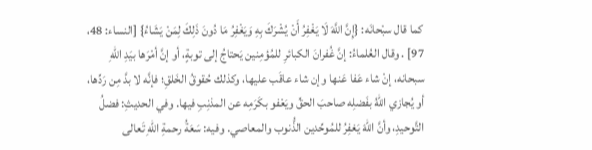كما قال سبْحانَه: {إِنَّ اللَّهَ لَا يَغْفِرُ أَنْ يُشْرَكَ بِهِ وَيَغْفِرُ مَا دُونَ ذَلِكَ لِمَنْ يَشَاءُ} [النساء: 48، 97] . وقال العُلماءُ: إنَّ غُفرانَ الكبائرِ للمُؤمِنين يَحتاجُ إلى توبةٍ، أو إنَّ أمْرَها بيَدِ اللهِ سبحانه، إنْ شاء عَفا عَنها وإن شاء عاقَب عليها، وكذلك حُقوقُ الخَلقِ؛ فإنَّه لا بدَّ مِن رَدِّها، أو يُجازي اللهُ بفَضلِه صاحبَ الحقِّ ويَعْفو بكَرَمِه عن المذنِبِ فيها. وفي الحديثِ: فضلُ التَّوحيدِ، وأنَّ اللهَ يَغفِرُ للمُوحِّدين الذُّنوب والمعاصي. وفيه: سَعَةُ رحمةِ اللهِ تَعالى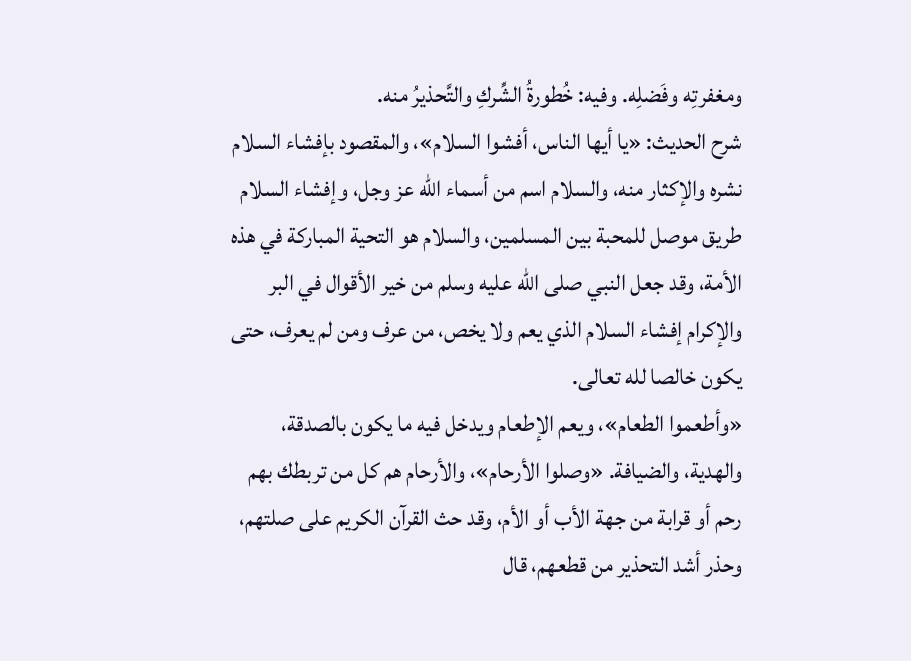ومغفرتِه وفَضلِه. وفيه: خُطورةُ الشِّركِ والتَّحذيرُ منه.
شرح الحديث: «يا أيها الناس، أفشوا السلام»، والمقصود بإفشاء السلام نشره والإكثار منه، والسلام اسم من أسماء الله عز وجل، وإفشاء السلام طريق موصل للمحبة بين المسلمين، والسلام هو التحية المباركة في هذه الأمة، وقد جعل النبي صلى الله عليه وسلم من خير الأقوال في البر والإكرام إفشاء السلام الذي يعم ولا يخص، من عرف ومن لم يعرف، حتى يكون خالصا لله تعالى.
«وأطعموا الطعام»، ويعم الإطعام ويدخل فيه ما يكون بالصدقة، والهدية، والضيافة. «وصلوا الأرحام»، والأرحام هم كل من تربطك بهم رحم أو قرابة من جهة الأب أو الأم، وقد حث القرآن الكريم على صلتهم، وحذر أشد التحذير من قطعهم، قال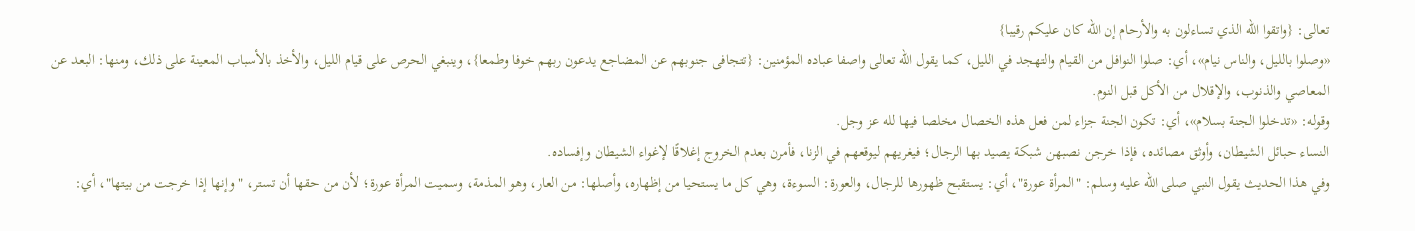تعالى: {واتقوا الله الذي تساءلون به والأرحام إن الله كان عليكم رقيبا}
«وصلوا بالليل، والناس نيام»، أي: صلوا النوافل من القيام والتهجد في الليل، كما يقول الله تعالى واصفا عباده المؤمنين: {تتجافى جنوبهم عن المضاجع يدعون ربهم خوفا وطمعا}، وينبغي الحرص على قيام الليل، والأخذ بالأسباب المعينة على ذلك، ومنها: البعد عن المعاصي والذنوب، والإقلال من الأكل قبل النوم.
وقوله: «تدخلوا الجنة بسلام»، أي: تكون الجنة جزاء لمن فعل هذه الخصال مخلصا فيها لله عز وجل.
النساء حبائل الشيطان، وأوثق مصائده، فإذا خرجن نصبهن شبكة يصيد بها الرجال؛ فيغريهم ليوقعهم في الزنا، فأمرن بعدم الخروج إغلاقًا لإغواء الشيطان وإفساده.
وفي هذا الحديث يقول النبي صلى الله عليه وسلم: "المرأة عورة"، أي: يستقبح ظهورها للرجال، والعورة: السوءة، وهي كل ما يستحيا من إظهاره، وأصلها: من العار، وهو المذمة، وسميت المرأة عورة؛ لأن من حقها أن تستر، "وإنها إذا خرجت من بيتها"، أي: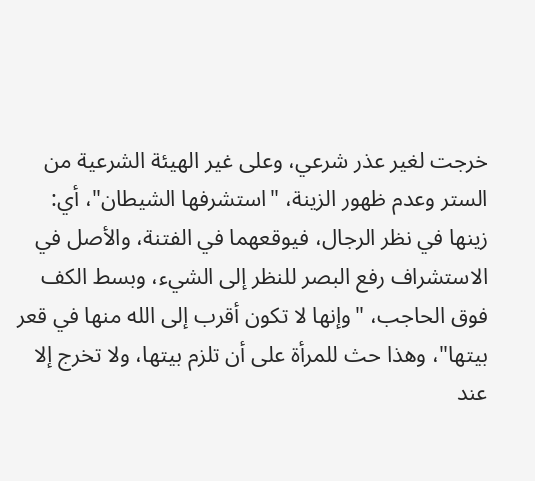خرجت لغير عذر شرعي، وعلى غير الهيئة الشرعية من الستر وعدم ظهور الزينة، "استشرفها الشيطان"، أي: زينها في نظر الرجال، فيوقعهما في الفتنة، والأصل في الاستشراف رفع البصر للنظر إلى الشيء، وبسط الكف فوق الحاجب، "وإنها لا تكون أقرب إلى الله منها في قعر بيتها"، وهذا حث للمرأة على أن تلزم بيتها، ولا تخرج إلا عند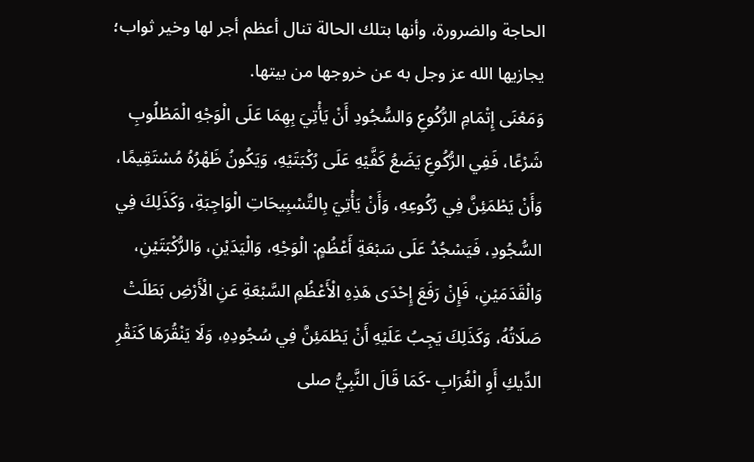الحاجة والضرورة، وأنها بتلك الحالة تنال أعظم أجر لها وخير ثواب؛ يجازيها الله عز وجل به عن خروجها من بيتها.
وَمَعْنَى إِتْمَامِ الرُّكُوعِ وَالسُّجُودِ أَنْ يَأْتِيَ بِهِمَا عَلَى الْوَجْهِ الْمَطْلُوبِ شَرْعًا، فَفِي الرُّكُوعِ يَضَعُ كَفَّيْهِ عَلَى رُكْبَتَيْهِ، وَيَكُونُ ظَهْرُهُ مُسْتَقِيمًا، وَأَنْ يَطْمَئِنَّ فِي رُكُوعِهِ، وَأَنْ يَأْتِيَ بِالتَّسْبِيحَاتِ الْوَاجِبَةِ، وَكَذَلِكَ فِي السُّجُودِ، فَيَسْجُدُ عَلَى سَبْعَةِ أَعْظُمٍ: الْوَجْهِ، وَالْيَدَيْنِ، وَالرُّكْبَتَيْنِ، وَالْقَدَمَيْنِ، فَإِنْ رَفَعَ إِحْدَى هَذِهِ الْأَعْظُمِ السَّبْعَةِ عَنِ الْأَرْضِ بَطَلَتْ صَلَاتُهُ، وَكَذَلِكَ يَجِبُ عَلَيْهِ أَنْ يَطْمَئِنَّ فِي سُجُودِهِ، وَلَا يَنْقُرَهَا كَنَقْرِ الدِّيكِ أَوِ الْغُرَابِ -كَمَا قَالَ النَّبِيُّ صلى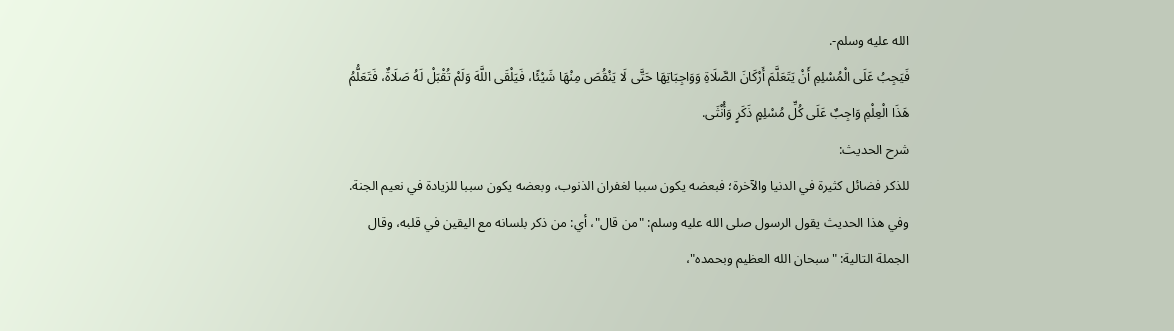الله عليه وسلم-.
فَيَجِبُ عَلَى الْمُسْلِمِ أَنْ يَتَعَلَّمَ أَرْكَانَ الصَّلَاةِ وَوَاجِبَاتِهَا حَتَّى لَا يَنْقُصَ مِنْهَا شَيْئًا، فَيَلْقَى اللَّهَ وَلَمْ تُقْبَلْ لَهُ صَلَاةٌ، فَتَعَلُّمُ هَذَا الْعِلْمِ وَاجِبٌ عَلَى كُلِّ مُسْلِمٍ ذَكَرٍ وَأُنْثَى.
شرح الحديث:
للذكر فضائل كثيرة في الدنيا والآخرة؛ فبعضه يكون سببا لغفران الذنوب، وبعضه يكون سببا للزيادة في نعيم الجنة.
وفي هذا الحديث يقول الرسول صلى الله عليه وسلم: "من قال"، أي: من ذكر بلسانه مع اليقين في قلبه، وقال الجملة التالية: "سبحان الله العظيم وبحمده"،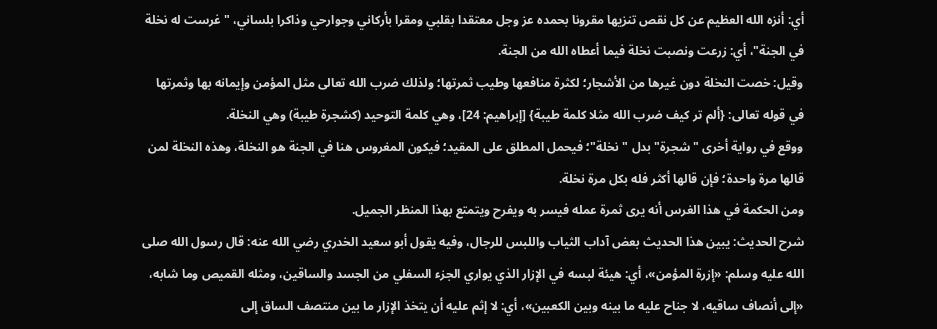أي: أنزه الله العظيم عن كل نقص تنزيها مقرونا بحمده عز وجل معتقدا بقلبي ومقرا بأركاني وجوارحي وذاكرا بلساني، "غرست له نخلة في الجنة"، أي: زرعت ونصبت نخلة فيما أعطاه الله من الجنة.
وقيل: خصت النخلة دون غيرها من الأشجار؛ لكثرة منافعها وطيب ثمرتها؛ ولذلك ضرب الله تعالى مثل المؤمن وإيمانه بها وثمرتها في قوله تعالى: {ألم تر كيف ضرب الله مثلا كلمة طيبة} [إبراهيم: 24]، وهي كلمة التوحيد (كشجرة طيبة) وهي النخلة.
ووقع في رواية أخرى "شجرة" بدل "نخلة"؛ فيحمل المطلق على المقيد؛ فيكون المغروس هنا في الجنة هو النخلة، وهذه النخلة لمن قالها مرة واحدة؛ فإن قالها أكثر فله بكل مرة نخلة.
ومن الحكمة في هذا الغرس أنه يرى ثمرة عمله فيسر به ويفرح ويتمتع بهذا المنظر الجميل.
شرح الحديث: يبين هذا الحديث بعض آداب الثياب واللبس للرجال، وفيه يقول أبو سعيد الخدري رضي الله عنه: قال رسول الله صلى الله عليه وسلم: «إزرة المؤمن»، أي: هيئة لبسه في الإزار الذي يواري الجزء السفلي من الجسد والساقين، ومثله القميص وما شابه، «إلى أنصاف ساقيه، لا جناح عليه ما بينه وبين الكعبين»، أي: لا إثم عليه أن يتخذ الإزار ما بين منتصف الساق إلى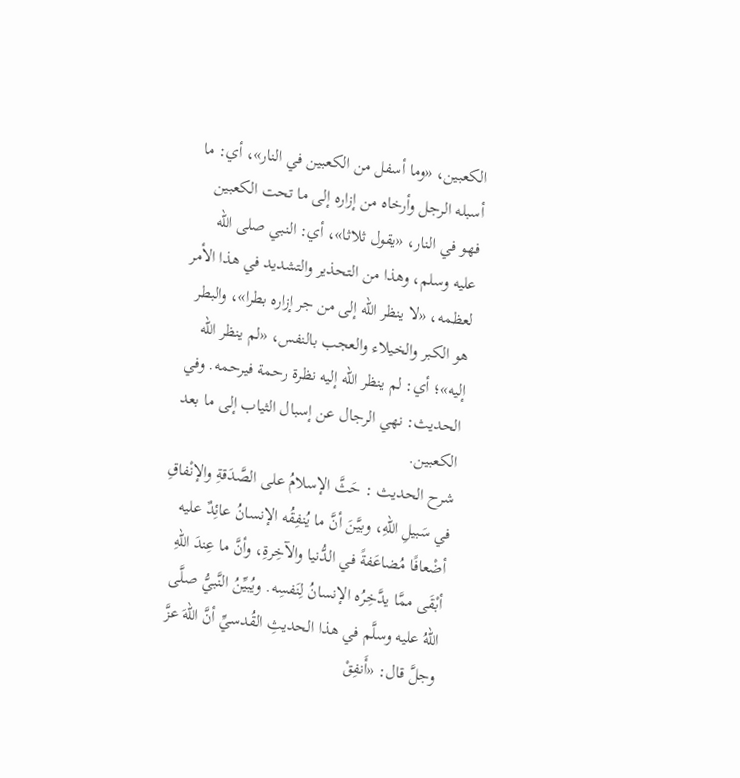الكعبين، «وما أسفل من الكعبين في النار»، أي: ما أسبله الرجل وأرخاه من إزاره إلى ما تحت الكعبين فهو في النار، «يقول ثلاثا»، أي: النبي صلى الله عليه وسلم، وهذا من التحذير والتشديد في هذا الأمر لعظمه، «لا ينظر الله إلى من جر إزاره بطرا»، والبطر هو الكبر والخيلاء والعجب بالنفس، «لم ينظر الله إليه»؛ أي: لم ينظر الله إليه نظرة رحمة فيرحمه. وفي الحديث: نهي الرجال عن إسبال الثياب إلى ما بعد الكعبين.
شرح الحديث : حَثَّ الإسلامُ على الصَّدَقةِ والإنْفاقِ في سَبيلِ اللهِ، وبيَّنَ أنَّ ما يُنفِقُه الإنسانُ عائِدٌ عليه أضْعافًا مُضاعَفةً في الدُّنيا والآخِرةِ، وأنَّ ما عِندَ اللهِ أبْقَى ممَّا يدَّخِرُه الإنسانُ لِنَفسِه. ويُبيِّنُ النَّبيُّ صلَّى اللهُ عليه وسلَّم في هذا الحديثِ القُدسيِّ أنَّ اللهَ عزَّ وجلَّ قال: «أَنفِقْ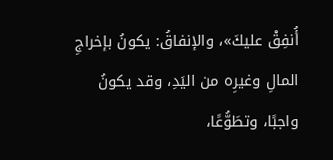أُنفِقْ عليكَ»، والإنفاقُ: يكونُ بإخراجِ المالِ وغيرِه من اليَدِ، وقد يكونُ واجبًا، وتطَوُّعًا،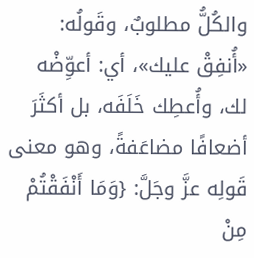والكُلُّ مطلوبٌ، وقَولُه: «أُنفِقْ عليك»، أي: أعوِّضْه لك، وأُعطِك خَلَفَه، بل أكثَرَ أضعافًا مضاعَفةً، وهو معنى قَولِه عزَّ وجَلَّ: {وَمَا أَنْفَقْتُمْ مِنْ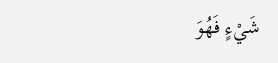شَيْءٍ فَهُوَ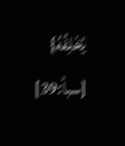يُخْلِفُهُ} [سبأ:39]